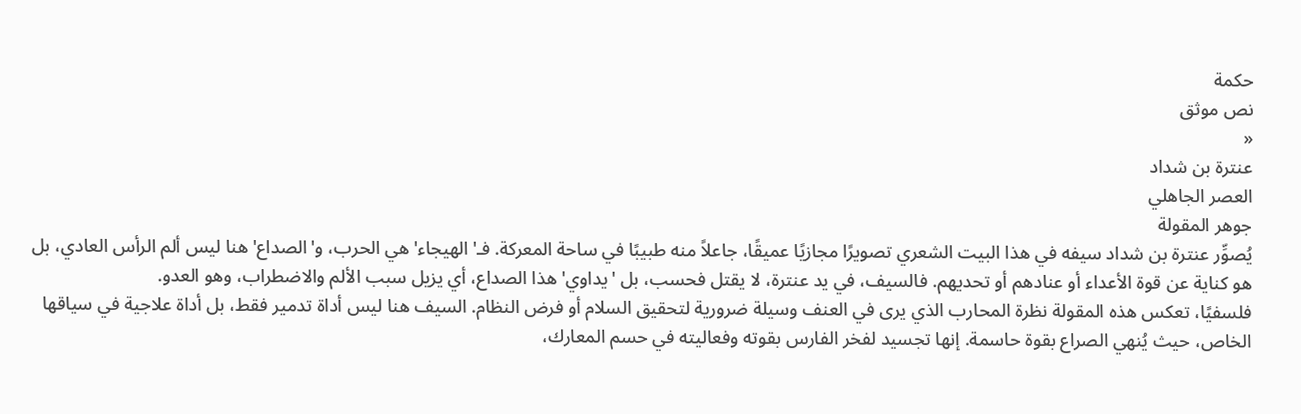حكمة
نص موثق
«
عنترة بن شداد
العصر الجاهلي
جوهر المقولة
يُصوِّر عنترة بن شداد سيفه في هذا البيت الشعري تصويرًا مجازيًا عميقًا، جاعلاً منه طبيبًا في ساحة المعركة. فـ'الهيجاء' هي الحرب، و'الصداع' هنا ليس ألم الرأس العادي، بل هو كناية عن قوة الأعداء أو عنادهم أو تحديهم. فالسيف، في يد عنترة، لا يقتل فحسب، بل 'يداوي' هذا الصداع، أي يزيل سبب الألم والاضطراب، وهو العدو.
فلسفيًا، تعكس هذه المقولة نظرة المحارب الذي يرى في العنف وسيلة ضرورية لتحقيق السلام أو فرض النظام. السيف هنا ليس أداة تدمير فقط، بل أداة علاجية في سياقها الخاص، حيث يُنهي الصراع بقوة حاسمة. إنها تجسيد لفخر الفارس بقوته وفعاليته في حسم المعارك،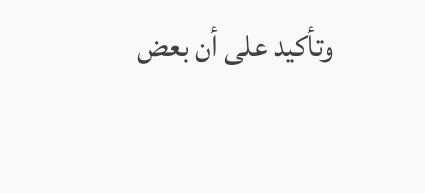وتأكيد على أن بعض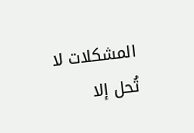المشكلات لا تُحل إلا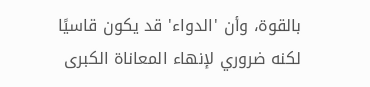بالقوة، وأن 'الدواء' قد يكون قاسيًا لكنه ضروري لإنهاء المعاناة الكبرى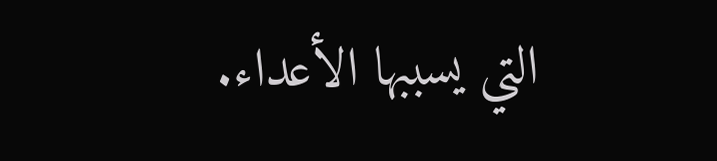التي يسببها الأعداء.